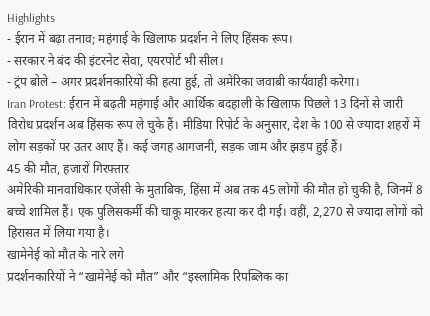Highlights
- ईरान में बढ़ा तनाव; महंगाई के खिलाफ प्रदर्शन ने लिए हिंसक रूप।
- सरकार ने बंद की इंटरनेट सेवा, एयरपोर्ट भी सील।
- ट्रंप बोले – अगर प्रदर्शनकारियों की हत्या हुई, तो अमेरिका जवाबी कार्यवाही करेगा।
Iran Protest: ईरान में बढ़ती महंगाई और आर्थिक बदहाली के खिलाफ पिछले 13 दिनों से जारी विरोध प्रदर्शन अब हिंसक रूप ले चुके हैं। मीडिया रिपोर्ट के अनुसार, देश के 100 से ज्यादा शहरों में लोग सड़कों पर उतर आए हैं। कई जगह आगजनी, सड़क जाम और झड़प हुई हैं।
45 की मौत, हजारों गिरफ्तार
अमेरिकी मानवाधिकार एजेंसी के मुताबिक, हिंसा में अब तक 45 लोगों की मौत हो चुकी है, जिनमें 8 बच्चे शामिल हैं। एक पुलिसकर्मी की चाकू मारकर हत्या कर दी गई। वहीं, 2,270 से ज्यादा लोगों को हिरासत में लिया गया है।
खामेनेई को मौत के नारे लगे
प्रदर्शनकारियों ने “खामेनेई को मौत” और “इस्लामिक रिपब्लिक का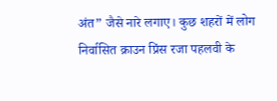अंत” जैसे नारे लगाए। कुछ शहरों में लोग निर्वासित क्राउन प्रिंस रजा पहलवी के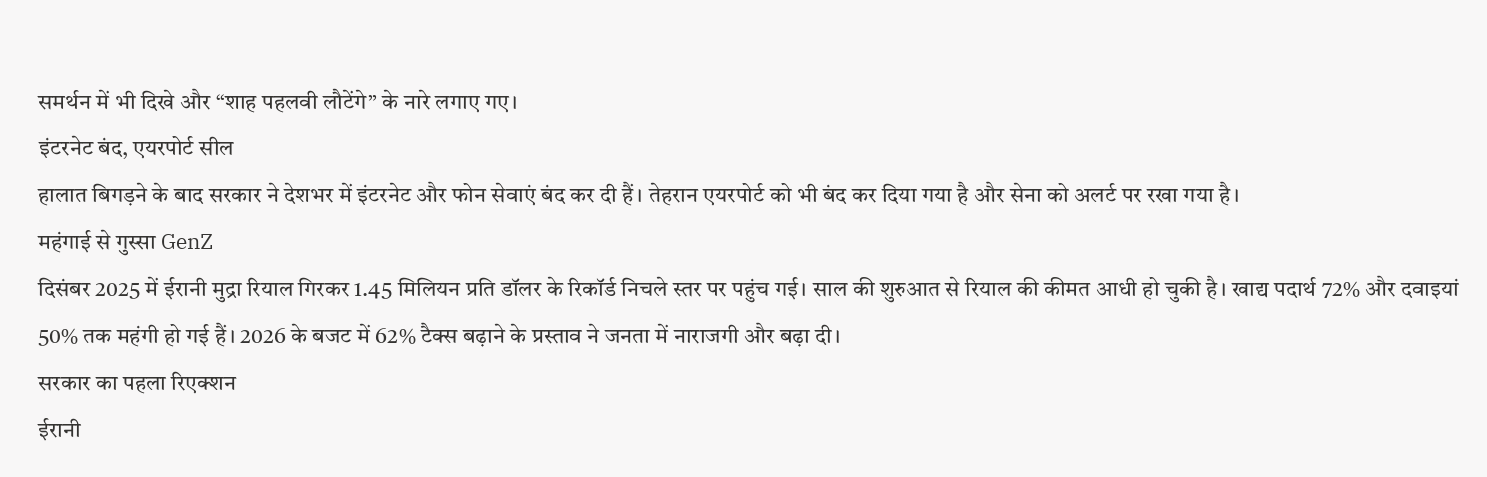समर्थन में भी दिखे और “शाह पहलवी लौटेंगे” के नारे लगाए गए।
इंटरनेट बंद, एयरपोर्ट सील
हालात बिगड़ने के बाद सरकार ने देशभर में इंटरनेट और फोन सेवाएं बंद कर दी हैं। तेहरान एयरपोर्ट को भी बंद कर दिया गया है और सेना को अलर्ट पर रखा गया है।
महंगाई से गुस्सा GenZ
दिसंबर 2025 में ईरानी मुद्रा रियाल गिरकर 1.45 मिलियन प्रति डॉलर के रिकॉर्ड निचले स्तर पर पहुंच गई। साल की शुरुआत से रियाल की कीमत आधी हो चुकी है। खाद्य पदार्थ 72% और दवाइयां 50% तक महंगी हो गई हैं। 2026 के बजट में 62% टैक्स बढ़ाने के प्रस्ताव ने जनता में नाराजगी और बढ़ा दी।
सरकार का पहला रिएक्शन
ईरानी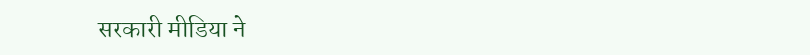सरकारी मीडिया ने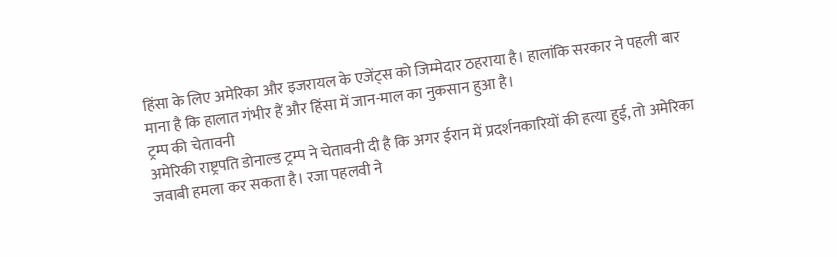हिंसा के लिए अमेरिका और इजरायल के एजेंट्स को जिम्मेदार ठहराया है। हालांकि सरकार ने पहली बार माना है कि हालात गंभीर हैं और हिंसा में जान-माल का नुकसान हुआ है।
ट्रम्प की चेतावनी
अमेरिकी राष्ट्रपति डोनाल्ड ट्रम्प ने चेतावनी दी है कि अगर ईरान में प्रदर्शनकारियों की हत्या हुई, तो अमेरिका जवाबी हमला कर सकता है। रजा पहलवी ने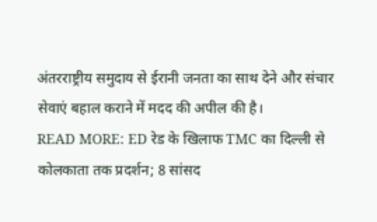अंतरराष्ट्रीय समुदाय से ईरानी जनता का साथ देने और संचार सेवाएं बहाल कराने में मदद की अपील की है।
READ MORE: ED रेड के खिलाफ TMC का दिल्ली से कोलकाता तक प्रदर्शन; 8 सांसद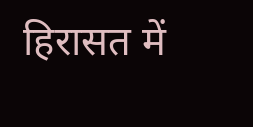हिरासत में